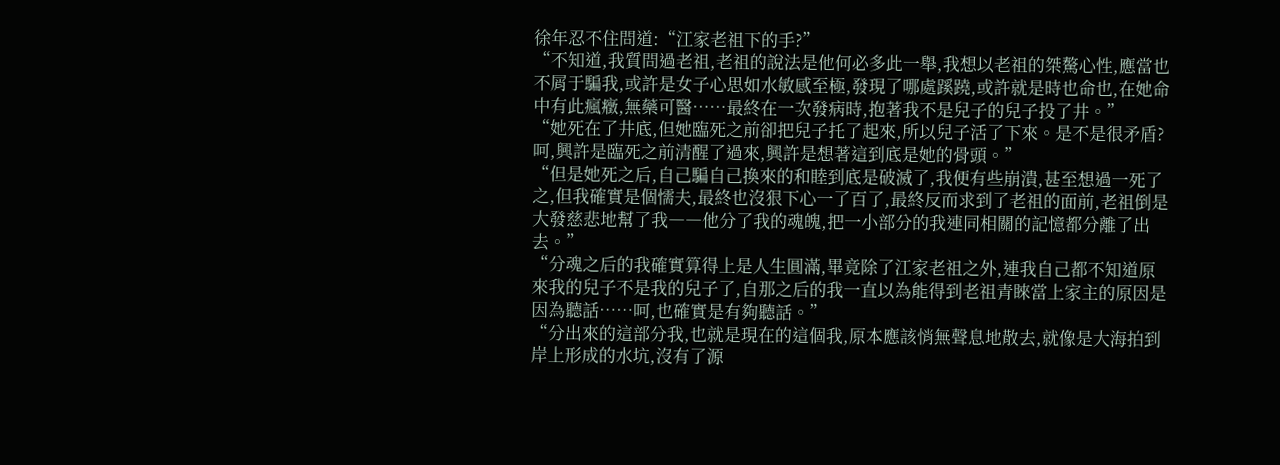徐年忍不住問道:“江家老祖下的手?”
“不知道,我質問過老祖,老祖的說法是他何必多此一舉,我想以老祖的桀驁心性,應當也不屑于騙我,或許是女子心思如水敏感至極,發現了哪處蹊蹺,或許就是時也命也,在她命中有此瘋癥,無藥可醫……最終在一次發病時,抱著我不是兒子的兒子投了井。”
“她死在了井底,但她臨死之前卻把兒子托了起來,所以兒子活了下來。是不是很矛盾?呵,興許是臨死之前清醒了過來,興許是想著這到底是她的骨頭。”
“但是她死之后,自己騙自己換來的和睦到底是破滅了,我便有些崩潰,甚至想過一死了之,但我確實是個懦夫,最終也沒狠下心一了百了,最終反而求到了老祖的面前,老祖倒是大發慈悲地幫了我――他分了我的魂魄,把一小部分的我連同相關的記憶都分離了出去。”
“分魂之后的我確實算得上是人生圓滿,畢竟除了江家老祖之外,連我自己都不知道原來我的兒子不是我的兒子了,自那之后的我一直以為能得到老祖青睞當上家主的原因是因為聽話……呵,也確實是有夠聽話。”
“分出來的這部分我,也就是現在的這個我,原本應該悄無聲息地散去,就像是大海拍到岸上形成的水坑,沒有了源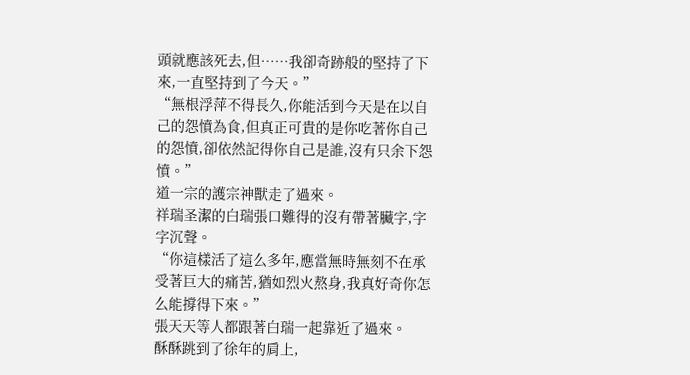頭就應該死去,但……我卻奇跡般的堅持了下來,一直堅持到了今天。”
“無根浮萍不得長久,你能活到今天是在以自己的怨憤為食,但真正可貴的是你吃著你自己的怨憤,卻依然記得你自己是誰,沒有只余下怨憤。”
道一宗的護宗神獸走了過來。
祥瑞圣潔的白瑞張口難得的沒有帶著臟字,字字沉聲。
“你這樣活了這么多年,應當無時無刻不在承受著巨大的痛苦,猶如烈火熬身,我真好奇你怎么能撐得下來。”
張天天等人都跟著白瑞一起靠近了過來。
酥酥跳到了徐年的肩上,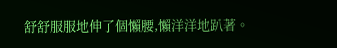舒舒服服地伸了個懶腰,懶洋洋地趴著。